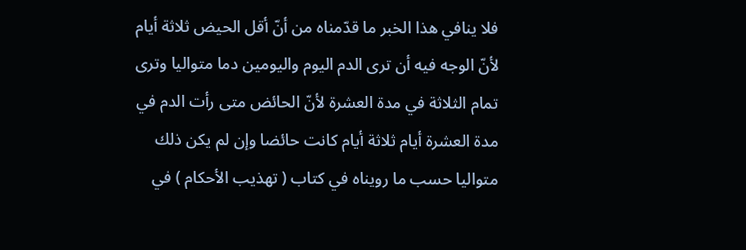فلا ينافي هذا الخبر ما قدّمناه من أنّ أقل الحيض ثلاثة أيام لأنّ الوجه فيه أن ترى الدم اليوم واليومين دما متواليا وترى تمام الثلاثة في مدة العشرة لأنّ الحائض متى رأت الدم في مدة العشرة أيام ثلاثة أيام كانت حائضا وإن لم يكن ذلك متواليا حسب ما رويناه في كتاب ( تهذيب الأحكام ) في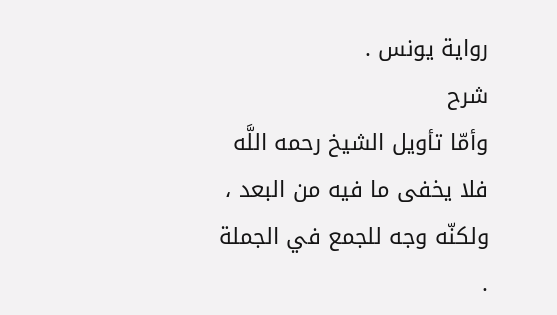رواية يونس .
شرح
وأمّا تأويل الشيخ رحمه اللَّه فلا يخفى ما فيه من البعد ، ولكنّه وجه للجمع في الجملة .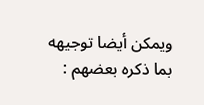ويمكن أيضا توجيهه بما ذكره بعضهم :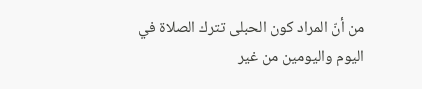من أنّ المراد كون الحبلى تترك الصلاة في اليوم واليومين من غير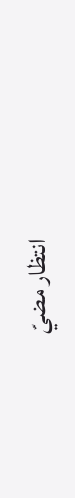انتظار مضيّ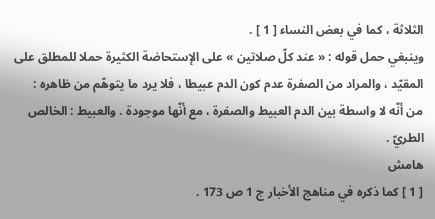الثلاثة ، كما في بعض النساء [ 1 ] .
وينبغي حمل قوله : « عند كلّ صلاتين » على الإستحاضة الكثيرة حملا للمطلق على المقيّد ، والمراد من الصفرة عدم كون الدم عبيطا ، فلا يرد ما يتوهّم من ظاهره : من أنّه لا واسطة بين الدم العبيط والصفرة ، مع أنّها موجودة . والعبيط : الخالص الطريّ .
هامش
[ 1 ] كما ذكره في مناهج الأخبار ج 1 ص 173 .